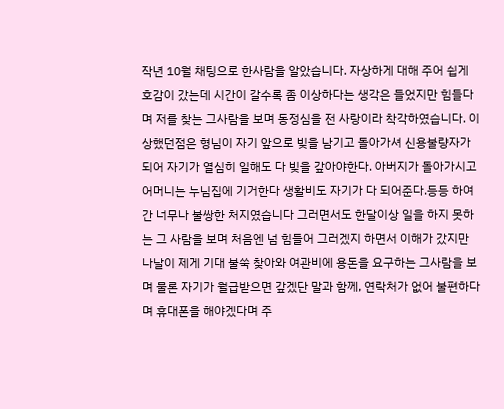작년 10월 채팅으로 한사람을 알았습니다. 자상하게 대해 주어 쉽게 호감이 갔는데 시간이 갈수록 좀 이상하다는 생각은 들었지만 힘들다며 저를 찾는 그사람을 보며 동정심을 전 사랑이라 착각하였습니다. 이상했던점은 형님이 자기 앞으로 빚을 남기고 돌아가셔 신용불량자가 되어 자기가 열심히 일해도 다 빚을 갚아야한다. 아버지가 돌아가시고 어머니는 누님집에 기거한다 생활비도 자기가 다 되어준다.등등 하여간 너무나 불쌍한 처지였습니다 그러면서도 한달이상 일을 하지 못하는 그 사람을 보며 처음엔 넘 힘들어 그러겠지 하면서 이해가 갔지만 나날이 제게 기대 불쑥 찾아와 여관비에 용돈을 요구하는 그사람을 보며 물론 자기가 월급받으면 갚겠단 말과 함께, 연락처가 없어 불편하다며 휴대폰을 해야겠다며 주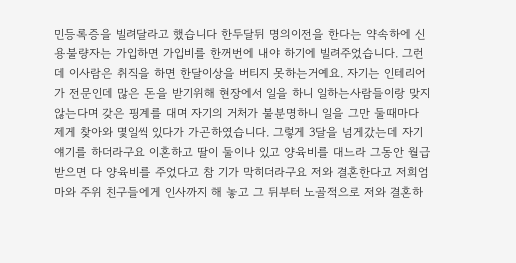민등록증을 빌려달라고 했습니다 한두달뒤 명의이전을 한다는 약속하에 신용불량자는 가입하면 가입비를 한꺼번에 내야 하기에 빌려주었습니다. 그런데 이사람은 취직을 하면 한달이상을 버티지 못하는거예요. 자기는 인테리어가 전문인데 많은 돈을 받기위해 현장에서 일을 하니 일하는사람들이랑 맞지 않는다며 갖은 핑계를 대며 자기의 거처가 불분명하니 일을 그만 둘때마다 제게 찾아와 몇일씩 있다가 가곤하였습니다. 그렇게 3달을 넘게갔는데 자기 얘기를 하더라구요 이혼하고 딸이 둘이나 있고 양육비를 대느라 그동안 월급받으면 다 양육비를 주었다고 참 기가 막히더라구요 저와 결혼한다고 저희엄마와 주위 친구들에게 인사까지 해 놓고 그 뒤부터 노골적으로 저와 결혼하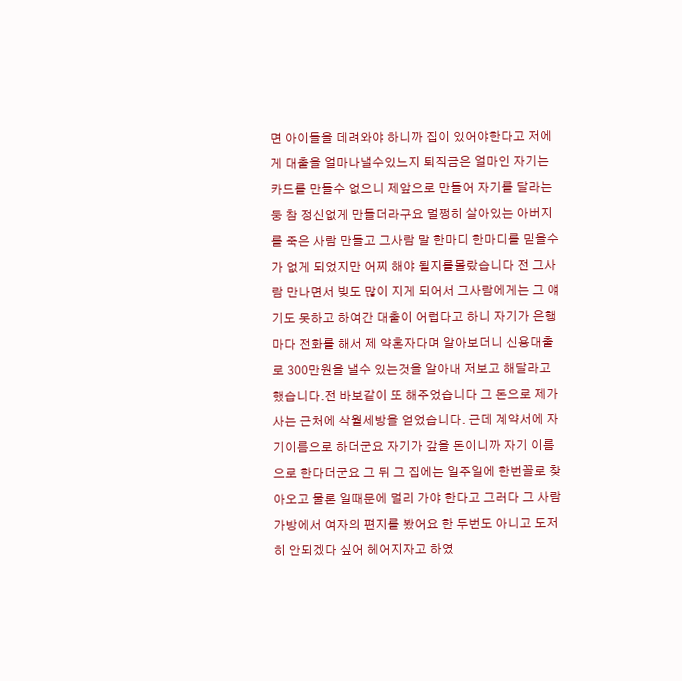면 아이들을 데려와야 하니까 집이 있어야한다고 저에게 대출을 얼마나낼수있느지 퇴직금은 얼마인 자기는카드를 만들수 없으니 제앞으로 만들어 자기를 달라는둥 참 정신없게 만들더라구요 멀쩡히 살아있는 아버지를 죽은 사람 만들고 그사람 말 한마디 한마디를 믿을수가 없게 되었지만 어찌 해야 될지를몰랐습니다 전 그사람 만나면서 빚도 많이 지게 되어서 그사람에게는 그 얘기도 못하고 하여간 대출이 어럽다고 하니 자기가 은행마다 전화를 해서 제 약혼자다며 알아보더니 신용대출로 300만원을 낼수 있는것을 알아내 저보고 해달라고 했습니다.전 바보같이 또 해주었습니다 그 돈으로 제가 사는 근처에 삭월세방을 얻었습니다. 근데 계약서에 자기이름으로 하더군요 자기가 갚을 돈이니까 자기 이름으로 한다더군요 그 뒤 그 집에는 일주일에 한번꼴로 찾아오고 물론 일때문에 멀리 가야 한다고 그러다 그 사람 가방에서 여자의 편지를 봤어요 한 두번도 아니고 도저히 안되겠다 싶어 헤어지자고 하였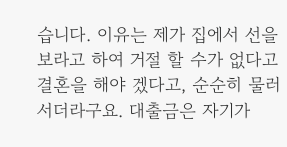습니다. 이유는 제가 집에서 선을 보라고 하여 거절 할 수가 없다고 결혼을 해야 겠다고, 순순히 물러서더라구요. 대출금은 자기가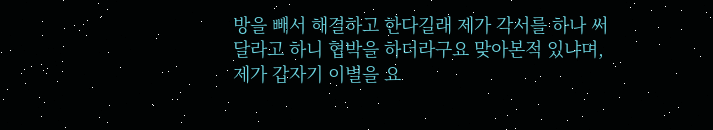방을 빼서 해결하고 한다길래 제가 각서를 하나 써달라고 하니 협박을 하더라구요 맞아본적 있냐며,제가 갑자기 이별을 요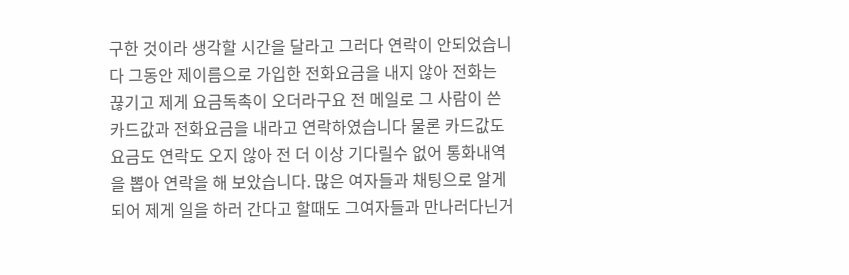구한 것이라 생각할 시간을 달라고 그러다 연락이 안되었습니다 그동안 제이름으로 가입한 전화요금을 내지 않아 전화는 끊기고 제게 요금독촉이 오더라구요 전 메일로 그 사람이 쓴 카드값과 전화요금을 내라고 연락하였습니다 물론 카드값도 요금도 연락도 오지 않아 전 더 이상 기다릴수 없어 통화내역을 뽑아 연락을 해 보았습니다. 많은 여자들과 채팅으로 알게 되어 제게 일을 하러 간다고 할때도 그여자들과 만나러다닌거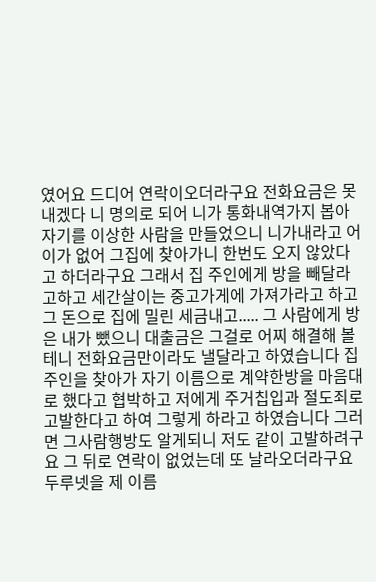였어요 드디어 연락이오더라구요 전화요금은 못 내겠다 니 명의로 되어 니가 통화내역가지 봅아 자기를 이상한 사람을 만들었으니 니가내라고 어이가 없어 그집에 찾아가니 한번도 오지 않았다고 하더라구요 그래서 집 주인에게 방을 빼달라고하고 세간살이는 중고가게에 가져가라고 하고 그 돈으로 집에 밀린 세금내고..... 그 사람에게 방은 내가 뺐으니 대출금은 그걸로 어찌 해결해 볼테니 전화요금만이라도 낼달라고 하였습니다 집주인을 찾아가 자기 이름으로 계약한방을 마음대로 했다고 협박하고 저에게 주거칩입과 절도죄로 고발한다고 하여 그렇게 하라고 하였습니다 그러면 그사람행방도 알게되니 저도 같이 고발하려구요 그 뒤로 연락이 없었는데 또 날라오더라구요 두루넷을 제 이름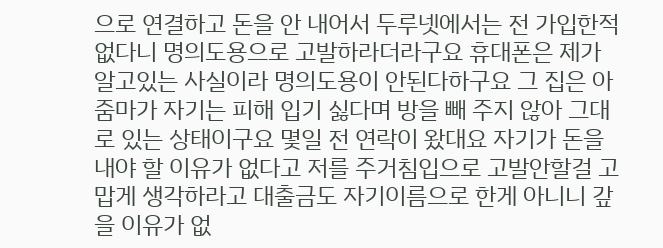으로 연결하고 돈을 안 내어서 두루넷에서는 전 가입한적 없다니 명의도용으로 고발하라더라구요 휴대폰은 제가 알고있는 사실이라 명의도용이 안된다하구요 그 집은 아줌마가 자기는 피해 입기 싫다며 방을 빼 주지 않아 그대로 있는 상태이구요 몇일 전 연락이 왔대요 자기가 돈을 내야 할 이유가 없다고 저를 주거침입으로 고발안할걸 고맙게 생각하라고 대출금도 자기이름으로 한게 아니니 갚을 이유가 없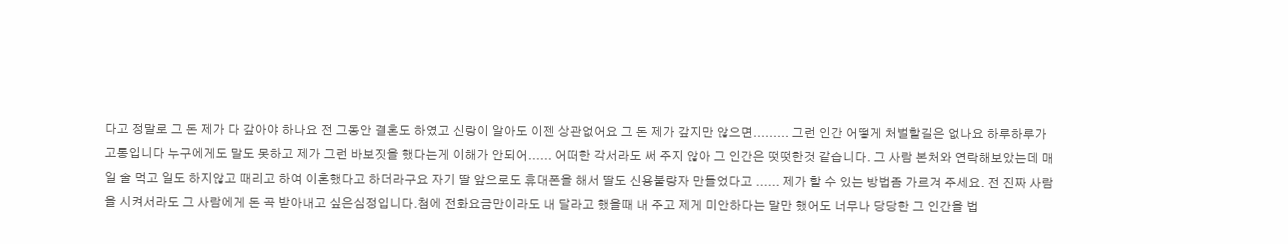다고 정말로 그 돈 제가 다 갚아야 하나요 전 그동안 결혼도 하였고 신랑이 알아도 이젠 상관없어요 그 돈 제가 갚지만 않으면......... 그런 인간 어떻게 처벌할길은 없나요 하루하루가 고통입니다 누구에게도 말도 못하고 제가 그런 바보짓을 했다는게 이해가 안되어...... 어떠한 각서라도 써 주지 않아 그 인간은 떳떳한것 같습니다. 그 사람 본처와 연락해보았는데 매일 술 먹고 일도 하지않고 때리고 하여 이혼했다고 하더라구요 자기 딸 앞으로도 휴대폰을 해서 딸도 신용불량자 만들었다고 ...... 제가 할 수 있는 방법좀 가르겨 주세요. 전 진짜 사람을 시켜서라도 그 사람에게 돈 곡 받아내고 싶은심정입니다.첨에 전화요금만이라도 내 달라고 했을때 내 주고 제게 미안하다는 말만 했어도 너무나 당당한 그 인간을 법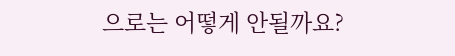으로는 어떻게 안될까요?